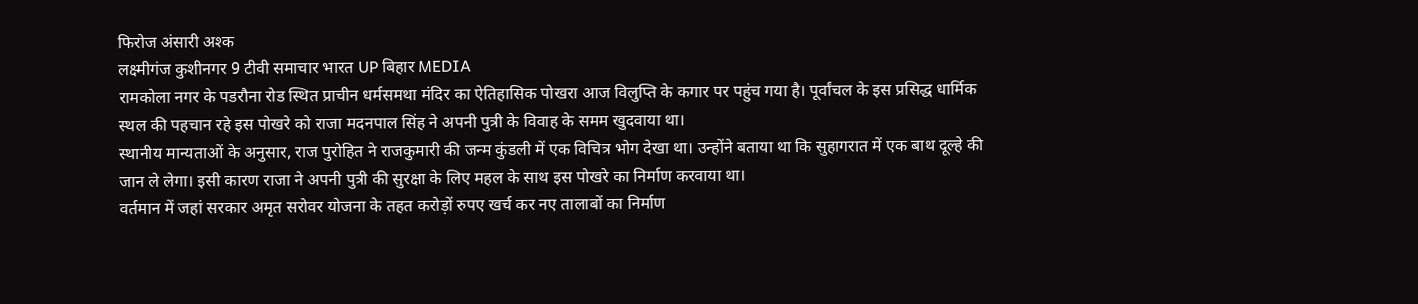फिरोज अंसारी अश्क
लक्ष्मीगंज कुशीनगर 9 टीवी समाचार भारत UP बिहार MEDIA
रामकोला नगर के पडरौना रोड स्थित प्राचीन धर्मसमथा मंदिर का ऐतिहासिक पोखरा आज विलुप्ति के कगार पर पहुंच गया है। पूर्वांचल के इस प्रसिद्ध धार्मिक स्थल की पहचान रहे इस पोखरे को राजा मदनपाल सिंह ने अपनी पुत्री के विवाह के समम खुदवाया था।
स्थानीय मान्यताओं के अनुसार, राज पुरोहित ने राजकुमारी की जन्म कुंडली में एक विचित्र भोग देखा था। उन्होंने बताया था कि सुहागरात में एक बाथ दूल्हे की जान ले लेगा। इसी कारण राजा ने अपनी पुत्री की सुरक्षा के लिए महल के साथ इस पोखरे का निर्माण करवाया था।
वर्तमान में जहां सरकार अमृत सरोवर योजना के तहत करोड़ों रुपए खर्च कर नए तालाबों का निर्माण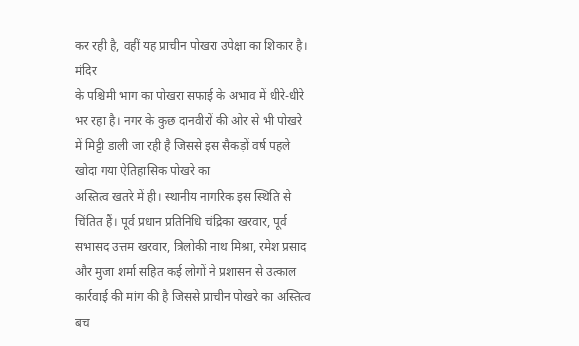कर रही है, वहीं यह प्राचीन पोखरा उपेक्षा का शिकार है। मंदिर
के पश्चिमी भाग का पोखरा सफाई के अभाव में धीरे-धीरे भर रहा है। नगर के कुछ दानवीरों की ओर से भी पोखरे में मिट्टी डाली जा रही है जिससे इस सैकड़ों वर्ष पहले खोदा गया ऐतिहासिक पोखरे का
अस्तित्व खतरे में ही। स्थानीय नागरिक इस स्थिति से
चिंतित हैं। पूर्व प्रधान प्रतिनिधि चंद्रिका खरवार, पूर्व सभासद उत्तम खरवार, त्रिलोकी नाथ मिश्रा, रमेश प्रसाद और मुजा शर्मा सहित कई लोगों ने प्रशासन से उत्काल कार्रवाई की मांग की है जिससे प्राचीन पोखरे का अस्तित्व बच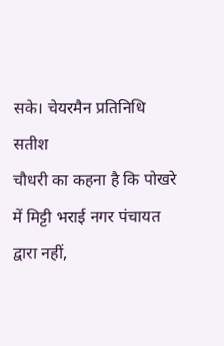सके। चेयरमैन प्रतिनिधि सतीश
चौधरी का कहना है कि पोखरे में मिट्टी भराई नगर पंचायत द्वारा नहीं,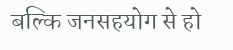बल्कि जनसहयोग से हो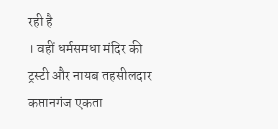रही है
। वहीं धर्मसमधा मंदिर की ट्रस्टी और नायब तहसीलदार कप्तानगंज एकता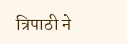त्रिपाठी ने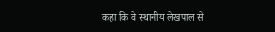कहा कि वे स्थानीय लेखपाल से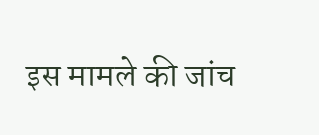इस मामले की जांच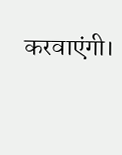करवाएंगी।